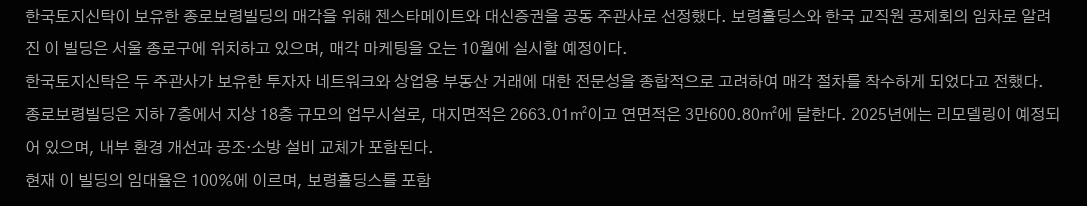한국토지신탁이 보유한 종로보령빌딩의 매각을 위해 젠스타메이트와 대신증권을 공동 주관사로 선정했다. 보령홀딩스와 한국 교직원 공제회의 임차로 알려진 이 빌딩은 서울 종로구에 위치하고 있으며, 매각 마케팅을 오는 10월에 실시할 예정이다.
한국토지신탁은 두 주관사가 보유한 투자자 네트워크와 상업용 부동산 거래에 대한 전문성을 종합적으로 고려하여 매각 절차를 착수하게 되었다고 전했다. 종로보령빌딩은 지하 7층에서 지상 18층 규모의 업무시설로, 대지면적은 2663.01㎡이고 연면적은 3만600.80㎡에 달한다. 2025년에는 리모델링이 예정되어 있으며, 내부 환경 개선과 공조·소방 설비 교체가 포함된다.
현재 이 빌딩의 임대율은 100%에 이르며, 보령홀딩스를 포함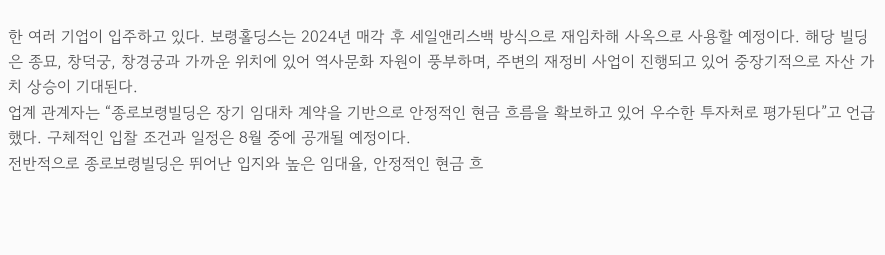한 여러 기업이 입주하고 있다. 보령홀딩스는 2024년 매각 후 세일앤리스백 방식으로 재임차해 사옥으로 사용할 예정이다. 해당 빌딩은 종묘, 창덕궁, 창경궁과 가까운 위치에 있어 역사문화 자원이 풍부하며, 주변의 재정비 사업이 진행되고 있어 중장기적으로 자산 가치 상승이 기대된다.
업계 관계자는 “종로보령빌딩은 장기 임대차 계약을 기반으로 안정적인 현금 흐름을 확보하고 있어 우수한 투자처로 평가된다”고 언급했다. 구체적인 입찰 조건과 일정은 8월 중에 공개될 예정이다.
전반적으로 종로보령빌딩은 뛰어난 입지와 높은 임대율, 안정적인 현금 흐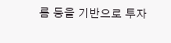름 등을 기반으로 투자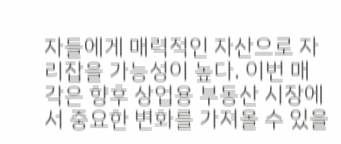자들에게 매력적인 자산으로 자리잡을 가능성이 높다. 이번 매각은 향후 상업용 부동산 시장에서 중요한 변화를 가져올 수 있을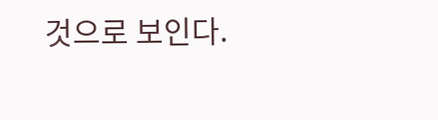것으로 보인다.